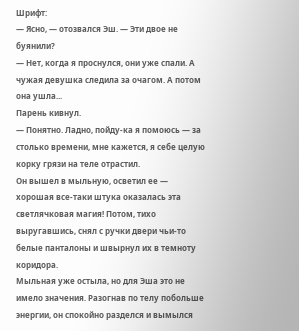Шрифт:
— Ясно, — отозвался Эш. — Эти двое не буянили?
— Нет, когда я проснулся, они уже спали. А чужая девушка следила за очагом. А потом она ушла...
Парень кивнул.
— Понятно. Ладно, пойду-ка я помоюсь — за столько времени, мне кажется, я себе целую корку грязи на теле отрастил.
Он вышел в мыльную, осветил ее — хорошая все-таки штука оказалась эта светлячковая магия! Потом, тихо выругавшись, снял с ручки двери чьи-то белые панталоны и швырнул их в темноту коридора.
Мыльная уже остыла, но для Эша это не имело значения. Разогнав по телу побольше энергии, он спокойно разделся и вымылся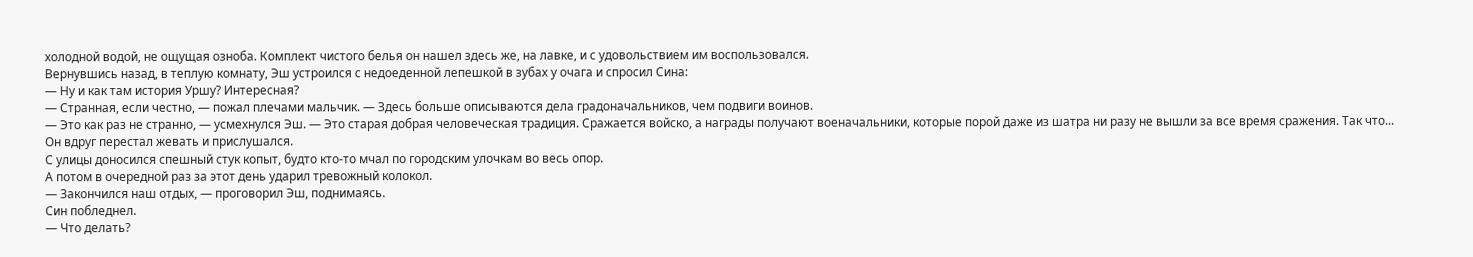холодной водой, не ощущая озноба. Комплект чистого белья он нашел здесь же, на лавке, и с удовольствием им воспользовался.
Вернувшись назад, в теплую комнату, Эш устроился с недоеденной лепешкой в зубах у очага и спросил Сина:
— Ну и как там история Уршу? Интересная?
— Странная, если честно, — пожал плечами мальчик. — Здесь больше описываются дела градоначальников, чем подвиги воинов.
— Это как раз не странно, — усмехнулся Эш. — Это старая добрая человеческая традиция. Сражается войско, а награды получают военачальники, которые порой даже из шатра ни разу не вышли за все время сражения. Так что...
Он вдруг перестал жевать и прислушался.
С улицы доносился спешный стук копыт, будто кто-то мчал по городским улочкам во весь опор.
А потом в очередной раз за этот день ударил тревожный колокол.
— Закончился наш отдых, — проговорил Эш, поднимаясь.
Син побледнел.
— Что делать?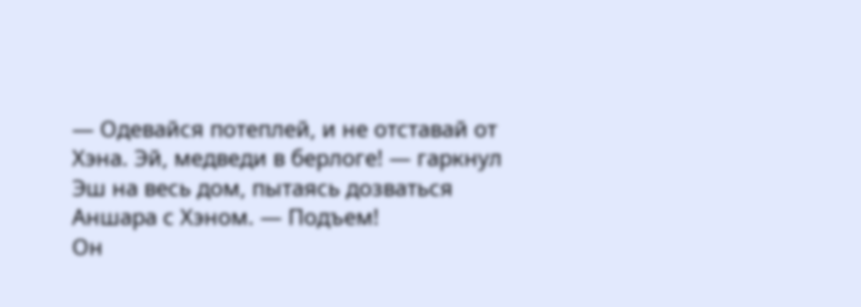— Одевайся потеплей, и не отставай от Хэна. Эй, медведи в берлоге! — гаркнул Эш на весь дом, пытаясь дозваться Аншара с Хэном. — Подъем!
Он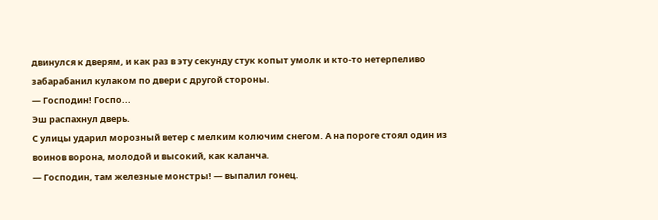двинулся к дверям, и как раз в эту секунду стук копыт умолк и кто-то нетерпеливо забарабанил кулаком по двери с другой стороны.
— Господин! Госпо...
Эш распахнул дверь.
С улицы ударил морозный ветер с мелким колючим снегом. А на пороге стоял один из воинов ворона, молодой и высокий, как каланча.
— Господин, там железные монстры! — выпалил гонец.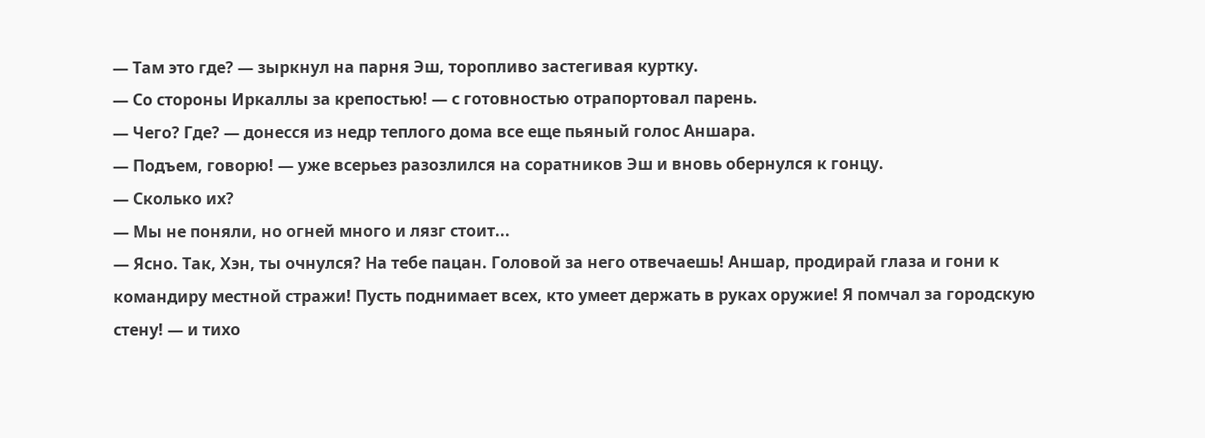— Там это где? — зыркнул на парня Эш, торопливо застегивая куртку.
— Со стороны Иркаллы за крепостью! — с готовностью отрапортовал парень.
— Чего? Где? — донесся из недр теплого дома все еще пьяный голос Аншара.
— Подъем, говорю! — уже всерьез разозлился на соратников Эш и вновь обернулся к гонцу.
— Сколько их?
— Мы не поняли, но огней много и лязг стоит...
— Ясно. Так, Хэн, ты очнулся? На тебе пацан. Головой за него отвечаешь! Аншар, продирай глаза и гони к командиру местной стражи! Пусть поднимает всех, кто умеет держать в руках оружие! Я помчал за городскую стену! — и тихо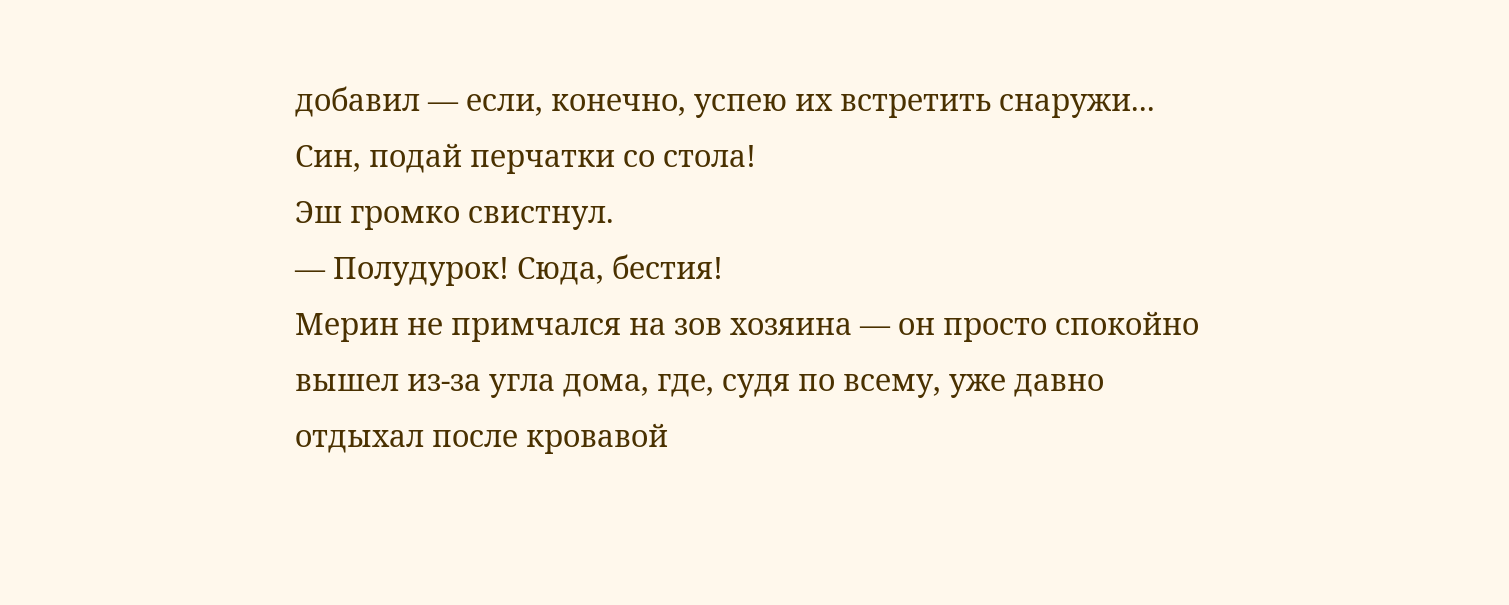добавил — если, конечно, успею их встретить снаружи... Син, подай перчатки со стола!
Эш громко свистнул.
— Полудурок! Сюда, бестия!
Мерин не примчался на зов хозяина — он просто спокойно вышел из-за угла дома, где, судя по всему, уже давно отдыхал после кровавой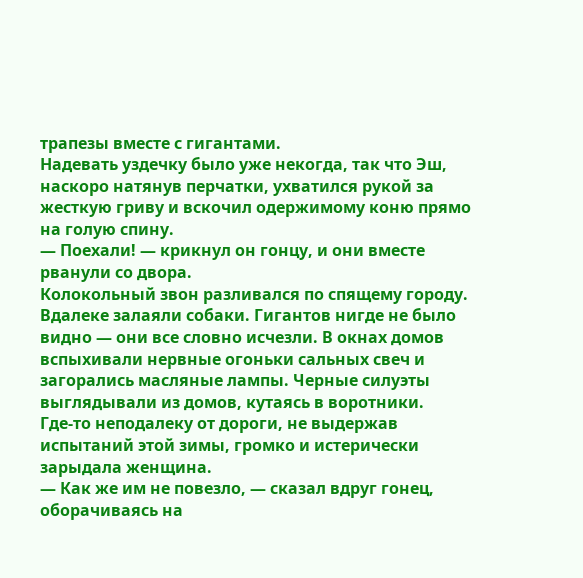трапезы вместе с гигантами.
Надевать уздечку было уже некогда, так что Эш, наскоро натянув перчатки, ухватился рукой за жесткую гриву и вскочил одержимому коню прямо на голую спину.
— Поехали! — крикнул он гонцу, и они вместе рванули со двора.
Колокольный звон разливался по спящему городу. Вдалеке залаяли собаки. Гигантов нигде не было видно — они все словно исчезли. В окнах домов вспыхивали нервные огоньки сальных свеч и загорались масляные лампы. Черные силуэты выглядывали из домов, кутаясь в воротники.
Где-то неподалеку от дороги, не выдержав испытаний этой зимы, громко и истерически зарыдала женщина.
— Как же им не повезло, — сказал вдруг гонец, оборачиваясь на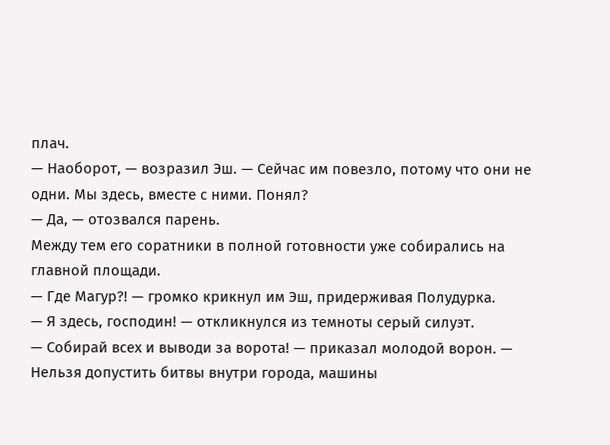плач.
— Наоборот, — возразил Эш. — Сейчас им повезло, потому что они не одни. Мы здесь, вместе с ними. Понял?
— Да, — отозвался парень.
Между тем его соратники в полной готовности уже собирались на главной площади.
— Где Магур?! — громко крикнул им Эш, придерживая Полудурка.
— Я здесь, господин! — откликнулся из темноты серый силуэт.
— Собирай всех и выводи за ворота! — приказал молодой ворон. — Нельзя допустить битвы внутри города, машины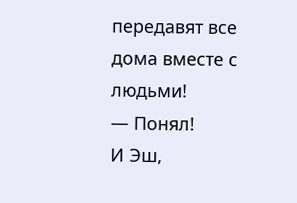передавят все дома вместе с людьми!
— Понял!
И Эш,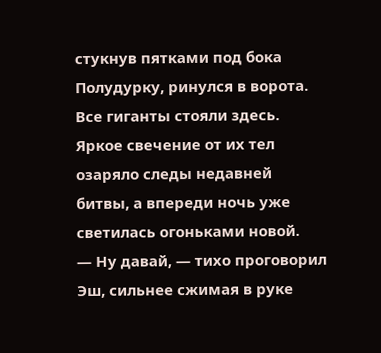стукнув пятками под бока Полудурку, ринулся в ворота.
Все гиганты стояли здесь. Яркое свечение от их тел озаряло следы недавней битвы, а впереди ночь уже светилась огоньками новой.
— Ну давай, — тихо проговорил Эш, сильнее сжимая в руке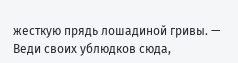жесткую прядь лошадиной гривы. — Веди своих ублюдков сюда,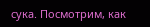сука. Посмотрим, как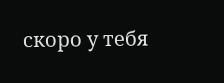скоро у тебя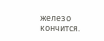железо кончится.